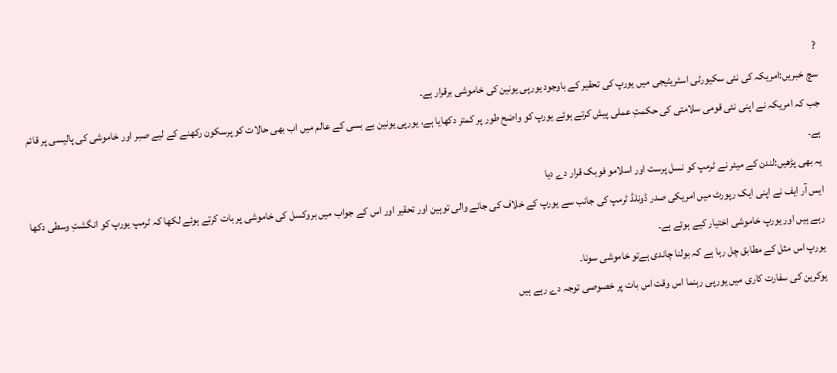?
سچ خبریں:امریکہ کی نئی سکیورٹی اسٹریٹیجی میں یورپ کی تحقیر کے باوجود یورپی یونین کی خاموشی برقرار ہے۔
جب کہ امریکہ نے اپنی نئی قومی سلامتی کی حکمتِ عملی پیش کرتے ہوئے یورپ کو واضح طور پر کمتر دکھایا ہے، یورپی یونین بے بسی کے عالم میں اب بھی حالات کو پرسکون رکھنے کے لیے صبر اور خاموشی کی پالیسی پر قائم ہے۔
یہ بھی پڑھیں:لندن کے میئر نے ٹرمپ کو نسل پرست اور اسلامو فوبک قرار دے دیا
ایس آر ایف نے اپنی ایک رپورٹ میں امریکی صدر ڈونلڈ ٹرمپ کی جانب سے یورپ کے خلاف کی جانے والی توہین اور تحقیر اور اس کے جواب میں بروکسل کی خاموشی پر بات کرتے ہوئے لکھا کہ ٹرمپ یورپ کو انگشتِ وسطی دکھا رہے ہیں اور یورپ خاموشی اختیار کیے ہوئے ہے۔
یورپ اس مثل کے مطابق چل رہا ہے کہ بولنا چاندی ہےتو خاموشی سونا۔
یوکرین کی سفارت کاری میں یورپی رہنما اس وقت اس بات پر خصوصی توجہ دے رہے ہیں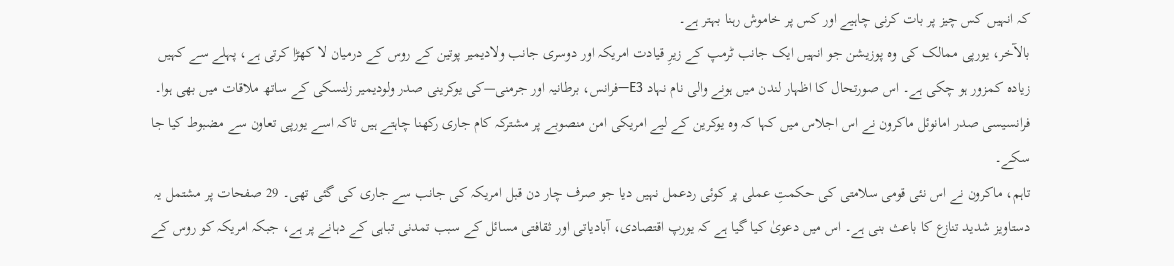کہ انہیں کس چیز پر بات کرنی چاہیے اور کس پر خاموش رہنا بہتر ہے۔
بالآخر، یورپی ممالک کی وہ پوزیشن جو انہیں ایک جانب ٹرمپ کے زیرِ قیادت امریکہ اور دوسری جانب ولادیمیر پوتین کے روس کے درمیان لا کھڑا کرتی ہے، پہلے سے کہیں زیادہ کمزور ہو چکی ہے۔ اس صورتحال کا اظہار لندن میں ہونے والی نام نہاد E3—فرانس، برطانیہ اور جرمنی—کی یوکرینی صدر ولودیمیر زلنسکی کے ساتھ ملاقات میں بھی ہوا۔
فرانسیسی صدر امانوئل ماکرون نے اس اجلاس میں کہا کہ وہ یوکرین کے لیے امریکی امن منصوبے پر مشترکہ کام جاری رکھنا چاہتے ہیں تاکہ اسے یورپی تعاون سے مضبوط کیا جا سکے۔
تاہم، ماکرون نے اس نئی قومی سلامتی کی حکمتِ عملی پر کوئی ردعمل نہیں دیا جو صرف چار دن قبل امریکہ کی جانب سے جاری کی گئی تھی۔ 29 صفحات پر مشتمل یہ دستاویز شدید تنازع کا باعث بنی ہے۔ اس میں دعویٰ کیا گیا ہے کہ یورپ اقتصادی، آبادیاتی اور ثقافتی مسائل کے سبب تمدنی تباہی کے دہانے پر ہے، جبکہ امریکہ کو روس کے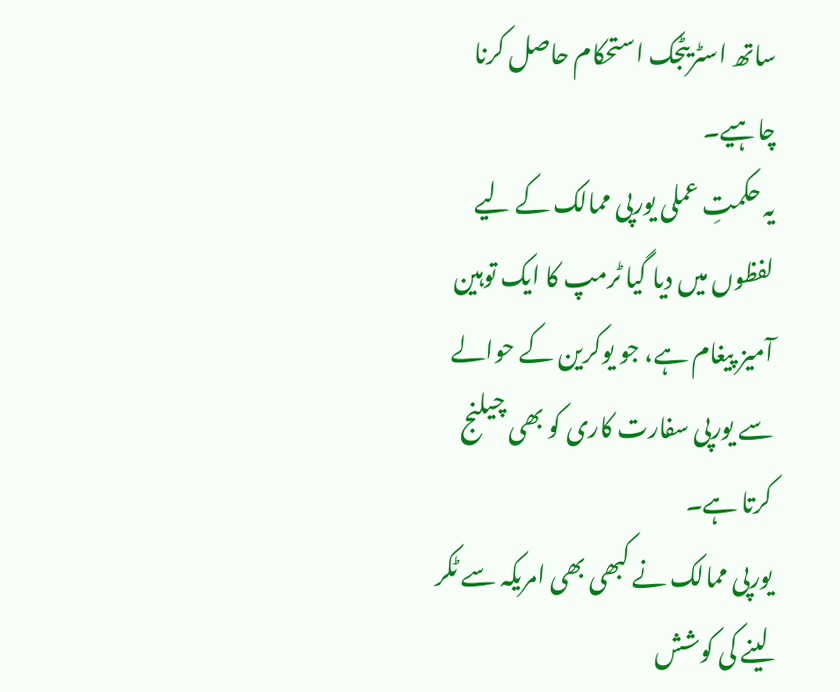ساتھ اسٹریٹجک استحکام حاصل کرنا چاہیے۔
یہ حکمتِ عملی یورپی ممالک کے لیے لفظوں میں دیا گیا ٹرمپ کا ایک توہین آمیز پیغام ہے، جو یوکرین کے حوالے سے یورپی سفارت کاری کو بھی چیلنج کرتا ہے۔
یورپی ممالک نے کبھی بھی امریکہ سے ٹکر لینے کی کوشش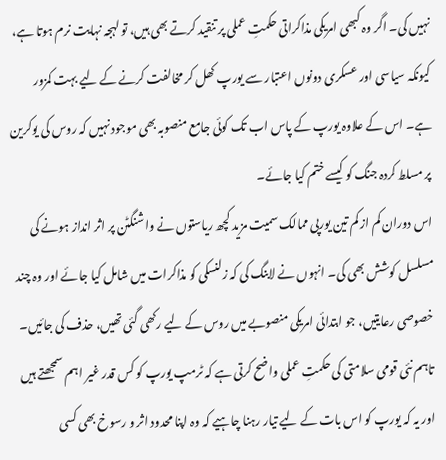نہیں کی۔ اگر وہ کبھی امریکی مذاکراتی حکمتِ عملی پر تنقید کرتے بھی ہیں، تو لہجہ نہایت نرم ہوتا ہے، کیونکہ سیاسی اور عسکری دونوں اعتبار سے یورپ کھل کر مخالفت کرنے کے لیے بہت کمزور ہے۔ اس کے علاوہ یورپ کے پاس اب تک کوئی جامع منصوبہ بھی موجود نہیں کہ روس کی یوکرین پر مسلط کردہ جنگ کو کیسے ختم کیا جائے۔
اس دوران کم از کم تین یورپی ممالک سمیت مزید کچھ ریاستوں نے واشنگٹن پر اثر انداز ہونے کی مسلسل کوشش بھی کی۔ انہوں نے لابنگ کی کہ زلنسکی کو مذاکرات میں شامل کیا جائے اور وہ چند خصوصی رعایتیں، جو ابتدائی امریکی منصوبے میں روس کے لیے رکھی گئی تھیں، حذف کی جائیں۔
تاہم نئی قومی سلامتی کی حکمتِ عملی واضح کرتی ہے کہ ٹرمپ یورپ کو کس قدر غیر اہم سمجھتے ہیں اور یہ کہ یورپ کو اس بات کے لیے تیار رہنا چاہیے کہ وہ اپنا محدود اثر و رسوخ بھی کسی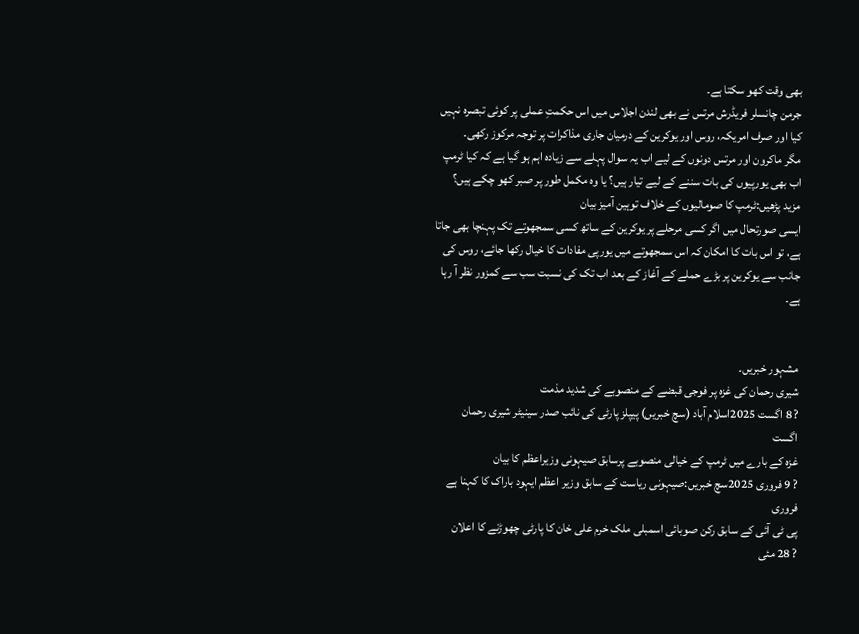بھی وقت کھو سکتا ہے۔
جرمن چانسلر فریڈرش مرتس نے بھی لندن اجلاس میں اس حکمتِ عملی پر کوئی تبصرہ نہیں کیا اور صرف امریکہ، روس اور یوکرین کے درمیان جاری مذاکرات پر توجہ مرکوز رکھی۔
مگر ماکرون اور مرتس دونوں کے لیے اب یہ سوال پہلے سے زیادہ اہم ہو گیا ہے کہ کیا ٹرمپ اب بھی یورپیوں کی بات سننے کے لیے تیار ہیں؟ یا وہ مکمل طور پر صبر کھو چکے ہیں؟
مزید پڑھیں:ٹرمپ کا صومالیوں کے خلاف توہین آمیز بیان
ایسی صورتحال میں اگر کسی مرحلے پر یوکرین کے ساتھ کسی سمجھوتے تک پہنچا بھی جاتا ہے، تو اس بات کا امکان کہ اس سمجھوتے میں یورپی مفادات کا خیال رکھا جائے، روس کی جانب سے یوکرین پر بڑے حملے کے آغاز کے بعد اب تک کی نسبت سب سے کمزور نظر آ رہا ہے۔


مشہور خبریں۔
شیری رحمان کی غزہ پر فوجی قبضے کے منصوبے کی شدید مذمت
? 8 اگست 2025اسلام آباد (سچ خبریں) پیپلز پارٹی کی نائب صدر سینیٹر شیری رحمان
اگست
غزہ کے بارے میں ٹرمپ کے خیالی منصوبے پرسابق صیہونی وزیراعظم کا بیان
? 9 فروری 2025سچ خبریں:صیہونی ریاست کے سابق وزیر اعظم ایہود باراک کا کہنا ہے
فروری
پی ٹی آئی کے سابق رکن صوبائی اسمبلی ملک خرم علی خان کا پارٹی چھوڑنے کا اعلان
? 28 مئی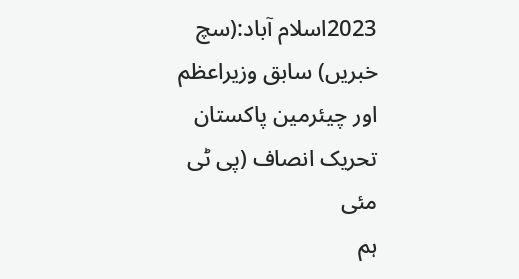2023اسلام آباد:(سچ خبریں) سابق وزیراعظم اور چیئرمین پاکستان تحریک انصاف (پی ٹی
مئی
ہم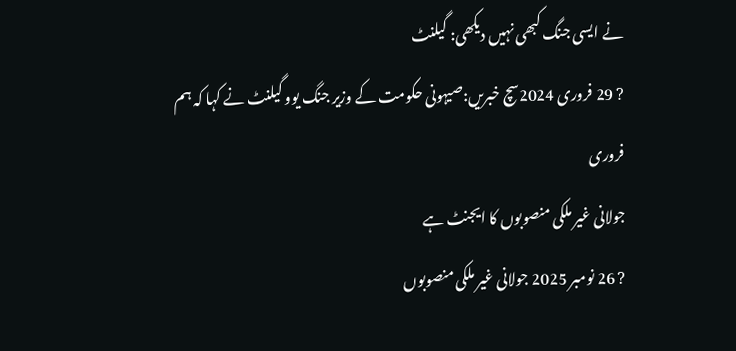نے ایسی جنگ کبھی نہیں دیکھی: گیلنٹ
? 29 فروری 2024سچ خبریں:صیہونی حکومت کے وزیر جنگ یوو گیلنٹ نے کہا کہ ہم
فروری
جولانی غیر ملکی منصوبوں کا ایجنٹ ہے
? 26 نومبر 2025 جولانی غیر ملکی منصوبوں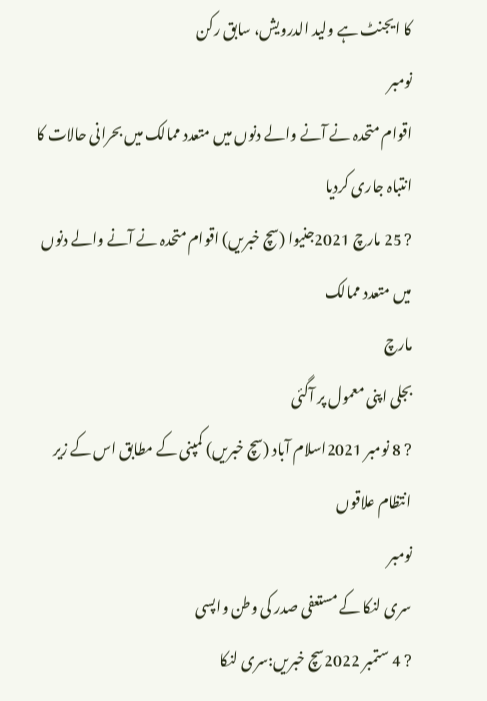کا ایجنٹ ہے ولید الدرویش، سابق رکن
نومبر
اقوام متحدہ نے آنے والے دنوں میں متعدد ممالک میں بحرانی حالات کا انتباہ جاری کردیا
? 25 مارچ 2021جنیوا (سچ خبریں) اقوام متحدہ نے آنے والے دنوں میں متعدد ممالک
مارچ
بجلی اپنی معمول پر آگئی
? 8 نومبر 2021اسلام آباد (سچ خبریں) کمپنی کے مطابق اس کے زیر انتظام علاقوں
نومبر
سری لنکا کے مستعفی صدر کی وطن واپسی
? 4 ستمبر 2022سچ خبریں:سری لنکا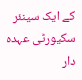کے ایک سینئر سکیورٹی عہدہ دار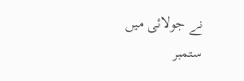نے جولائی میں
ستمبر